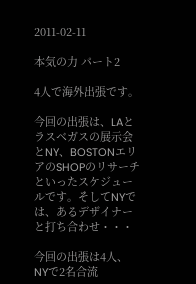2011-02-11

本気の力 パート2

4人で海外出張です。

今回の出張は、LAとラスベガスの展示会とNY、BOSTONエリアのSHOPのリサーチといったスケジュールです。そしてNYでは、あるデザイナーと打ち合わせ・・・

今回の出張は4人、NYで2名合流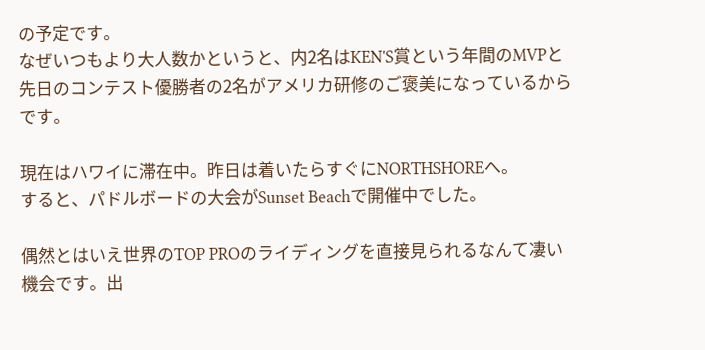の予定です。
なぜいつもより大人数かというと、内2名はKEN'S賞という年間のMVPと先日のコンテスト優勝者の2名がアメリカ研修のご褒美になっているからです。

現在はハワイに滞在中。昨日は着いたらすぐにNORTHSHOREへ。
すると、パドルボードの大会がSunset Beachで開催中でした。

偶然とはいえ世界のTOP PROのライディングを直接見られるなんて凄い機会です。出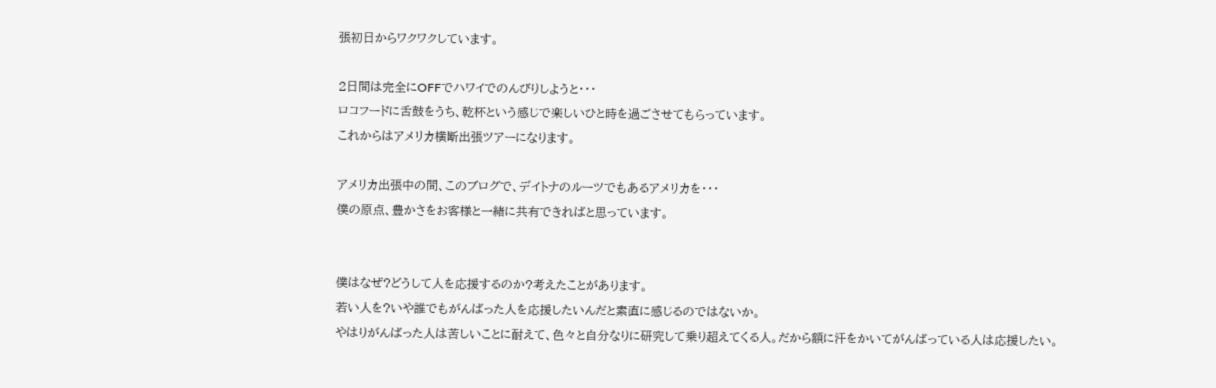張初日からワクワクしています。

2日間は完全にOFFでハワイでのんびりしようと・・・
ロコフードに舌鼓をうち、乾杯という感じで楽しいひと時を過ごさせてもらっています。
これからはアメリカ横断出張ツアーになります。

アメリカ出張中の間、このブログで、デイトナのルーツでもあるアメリカを・・・
僕の原点、豊かさをお客様と一緒に共有できればと思っています。


僕はなぜ?どうして人を応援するのか?考えたことがあります。
若い人を?いや誰でもがんばった人を応援したいんだと素直に感じるのではないか。
やはりがんばった人は苦しいことに耐えて、色々と自分なりに研究して乗り超えてくる人。だから額に汗をかいてがんばっている人は応援したい。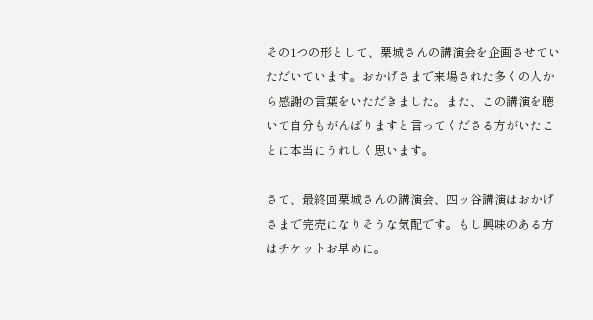その1つの形として、栗城さんの講演会を企画させていただいています。おかげさまで来場された多くの人から感謝の言葉をいただきました。また、この講演を聴いて自分もがんばりますと言ってくださる方がいたことに本当にうれしく思います。

さて、最終回栗城さんの講演会、四ッ谷講演はおかげさまで完売になりそうな気配です。もし興味のある方はチケットお早めに。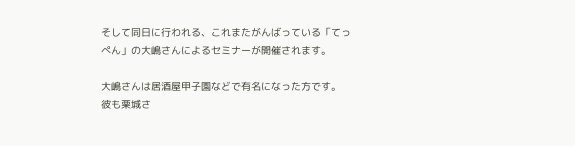そして同日に行われる、これまたがんばっている「てっぺん」の大嶋さんによるセミナーが開催されます。

大嶋さんは居酒屋甲子園などで有名になった方です。
彼も栗城さ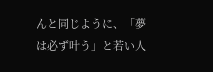んと同じように、「夢は必ず叶う」と若い人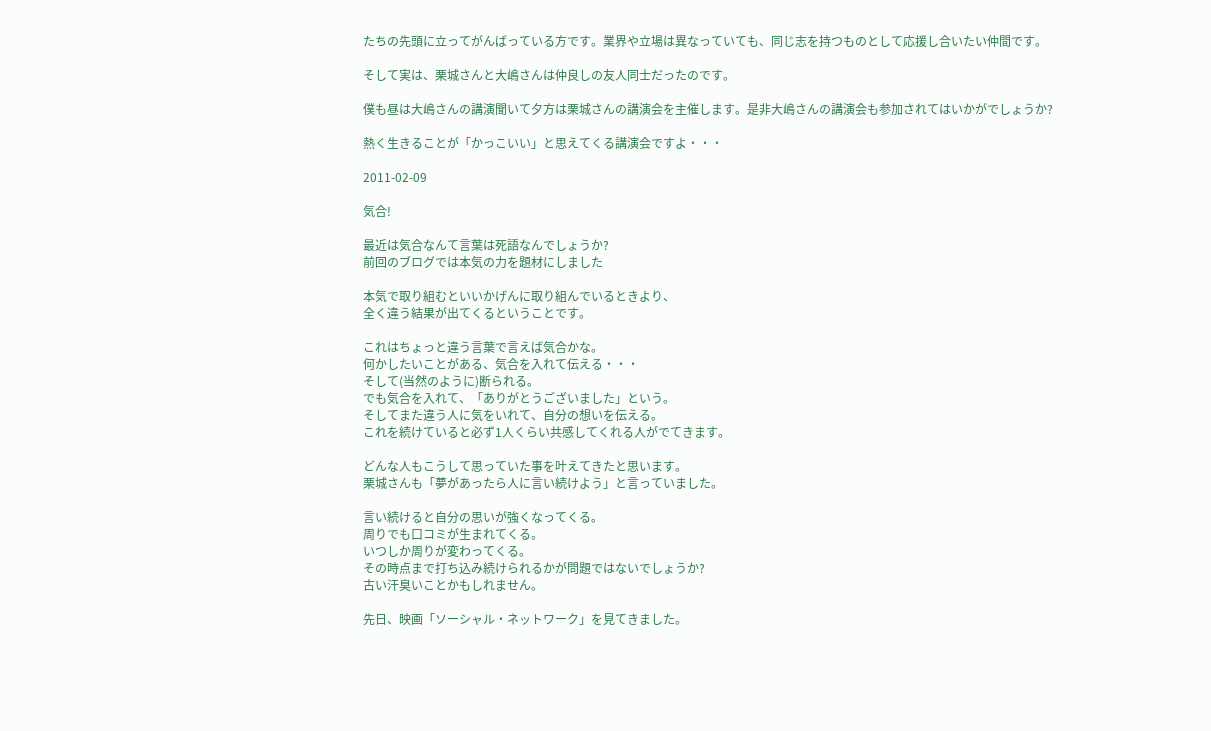たちの先頭に立ってがんばっている方です。業界や立場は異なっていても、同じ志を持つものとして応援し合いたい仲間です。

そして実は、栗城さんと大嶋さんは仲良しの友人同士だったのです。

僕も昼は大嶋さんの講演聞いて夕方は栗城さんの講演会を主催します。是非大嶋さんの講演会も参加されてはいかがでしょうか?

熱く生きることが「かっこいい」と思えてくる講演会ですよ・・・

2011-02-09

気合!

最近は気合なんて言葉は死語なんでしょうか?
前回のブログでは本気の力を題材にしました

本気で取り組むといいかげんに取り組んでいるときより、
全く違う結果が出てくるということです。

これはちょっと違う言葉で言えば気合かな。
何かしたいことがある、気合を入れて伝える・・・
そして(当然のように)断られる。
でも気合を入れて、「ありがとうございました」という。
そしてまた違う人に気をいれて、自分の想いを伝える。
これを続けていると必ず1人くらい共感してくれる人がでてきます。

どんな人もこうして思っていた事を叶えてきたと思います。
栗城さんも「夢があったら人に言い続けよう」と言っていました。

言い続けると自分の思いが強くなってくる。
周りでも口コミが生まれてくる。
いつしか周りが変わってくる。
その時点まで打ち込み続けられるかが問題ではないでしょうか?
古い汗臭いことかもしれません。

先日、映画「ソーシャル・ネットワーク」を見てきました。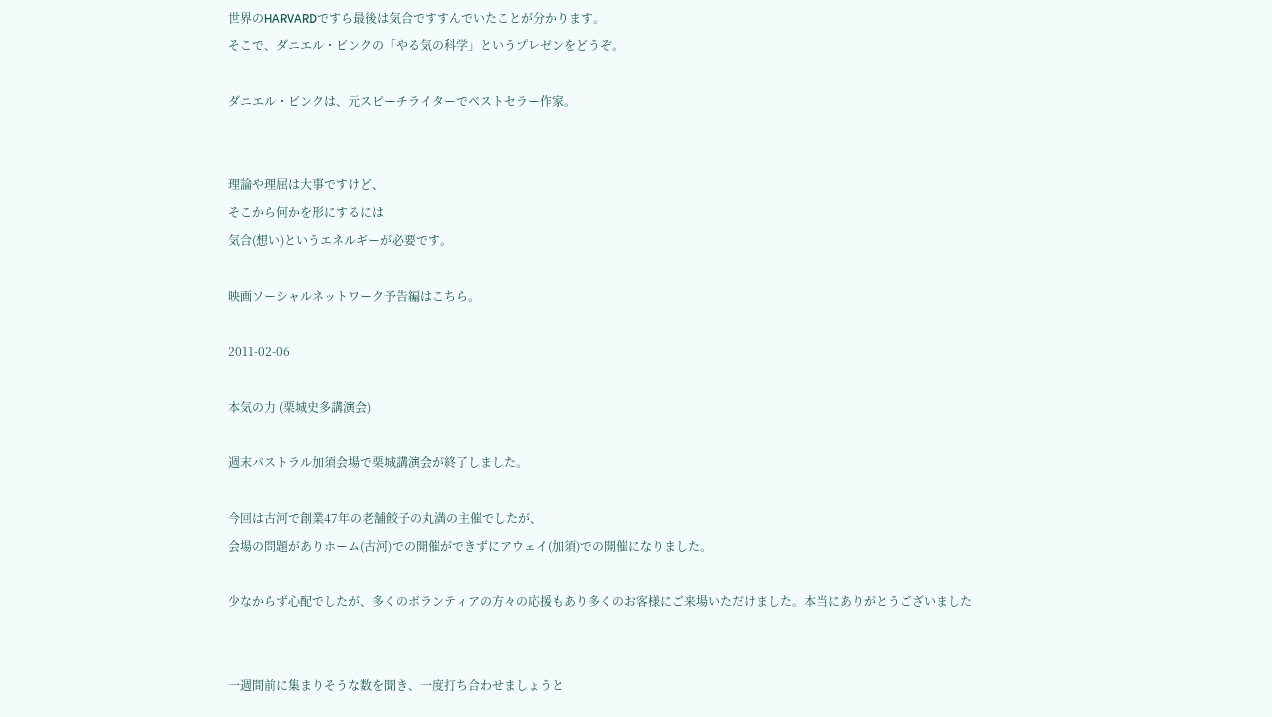世界のHARVARDですら最後は気合ですすんでいたことが分かります。
そこで、ダニエル・ピンクの「やる気の科学」というプレゼンをどうぞ。

ダニエル・ピンクは、元スピーチライターでベストセラー作家。


理論や理屈は大事ですけど、
そこから何かを形にするには
気合(想い)というエネルギーが必要です。

映画ソーシャルネットワーク予告編はこちら。

2011-02-06

本気の力 (栗城史多講演会)

週末パストラル加須会場で栗城講演会が終了しました。

今回は古河で創業47年の老舗餃子の丸満の主催でしたが、
会場の問題がありホーム(古河)での開催ができずにアウェイ(加須)での開催になりました。

少なからず心配でしたが、多くのボランティアの方々の応援もあり多くのお客様にご来場いただけました。本当にありがとうございました


一週間前に集まりそうな数を聞き、一度打ち合わせましょうと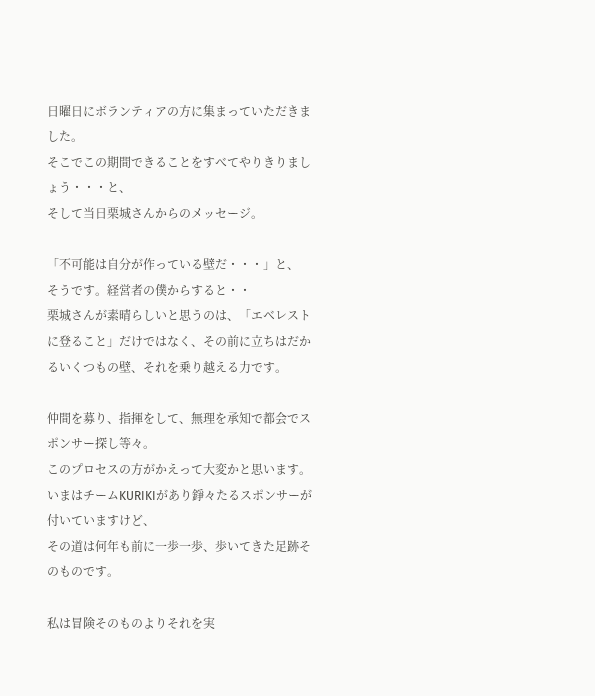日曜日にボランティアの方に集まっていただきました。
そこでこの期間できることをすべてやりきりましょう・・・と、
そして当日栗城さんからのメッセージ。

「不可能は自分が作っている壁だ・・・」と、
そうです。経営者の僕からすると・・
栗城さんが素晴らしいと思うのは、「エベレストに登ること」だけではなく、その前に立ちはだかるいくつもの壁、それを乗り越える力です。

仲間を募り、指揮をして、無理を承知で都会でスポンサー探し等々。
このプロセスの方がかえって大変かと思います。
いまはチームKURIKIがあり錚々たるスポンサーが付いていますけど、
その道は何年も前に一歩一歩、歩いてきた足跡そのものです。

私は冒険そのものよりそれを実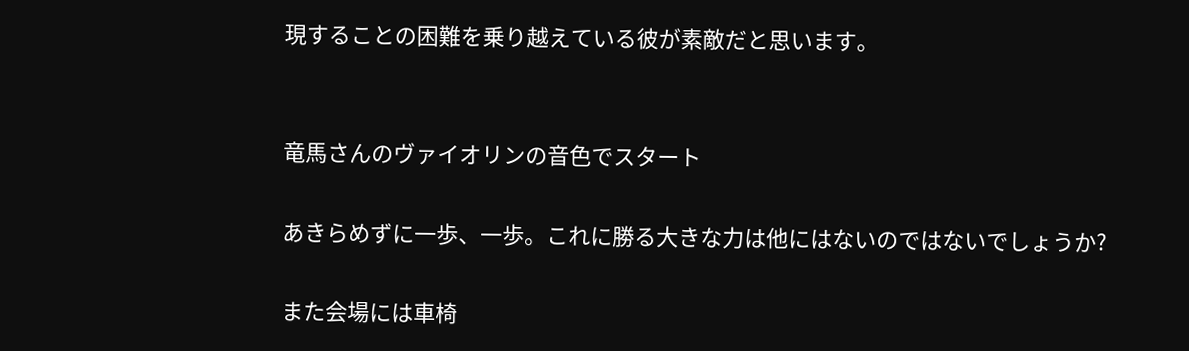現することの困難を乗り越えている彼が素敵だと思います。


竜馬さんのヴァイオリンの音色でスタート

あきらめずに一歩、一歩。これに勝る大きな力は他にはないのではないでしょうか?

また会場には車椅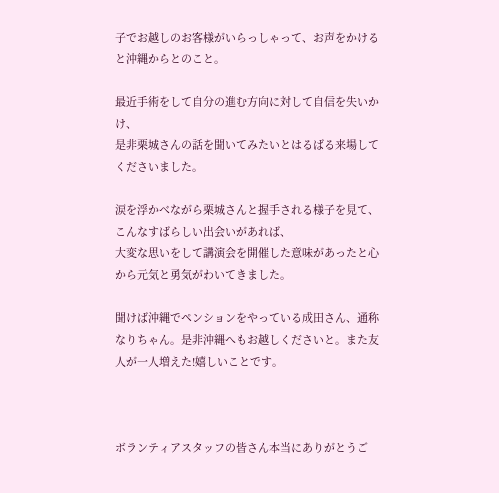子でお越しのお客様がいらっしゃって、お声をかけると沖縄からとのこと。

最近手術をして自分の進む方向に対して自信を失いかけ、
是非栗城さんの話を聞いてみたいとはるばる来場してくださいました。

涙を浮かべながら栗城さんと握手される様子を見て、
こんなすばらしい出会いがあれば、
大変な思いをして講演会を開催した意味があったと心から元気と勇気がわいてきました。

聞けば沖縄でペンションをやっている成田さん、通称なりちゃん。是非沖縄へもお越しくださいと。また友人が一人増えた!嬉しいことです。



ボランティアスタッフの皆さん本当にありがとうご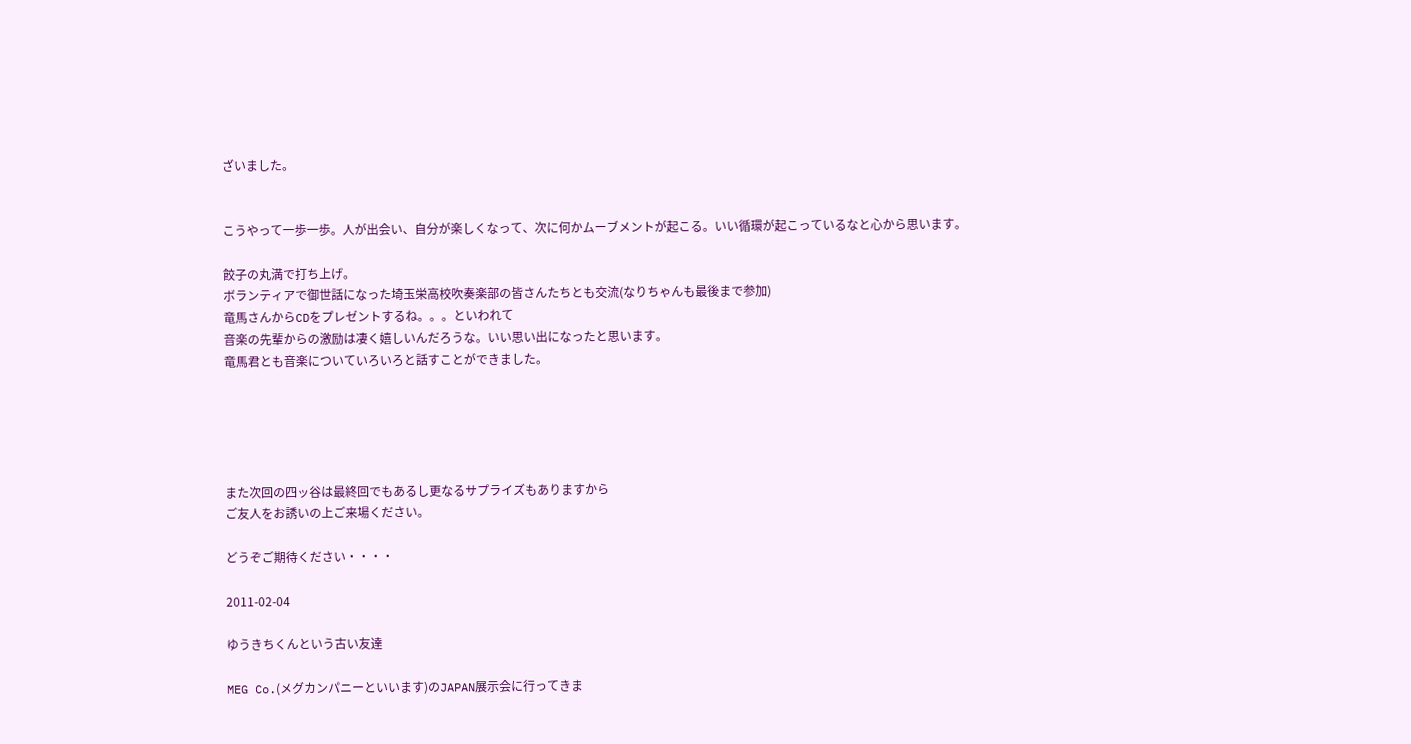ざいました。


こうやって一歩一歩。人が出会い、自分が楽しくなって、次に何かムーブメントが起こる。いい循環が起こっているなと心から思います。

餃子の丸満で打ち上げ。
ボランティアで御世話になった埼玉栄高校吹奏楽部の皆さんたちとも交流(なりちゃんも最後まで参加)
竜馬さんからCDをプレゼントするね。。。といわれて
音楽の先輩からの激励は凄く嬉しいんだろうな。いい思い出になったと思います。
竜馬君とも音楽についていろいろと話すことができました。





また次回の四ッ谷は最終回でもあるし更なるサプライズもありますから
ご友人をお誘いの上ご来場ください。

どうぞご期待ください・・・・

2011-02-04

ゆうきちくんという古い友達

MEG Co.(メグカンパニーといいます)のJAPAN展示会に行ってきま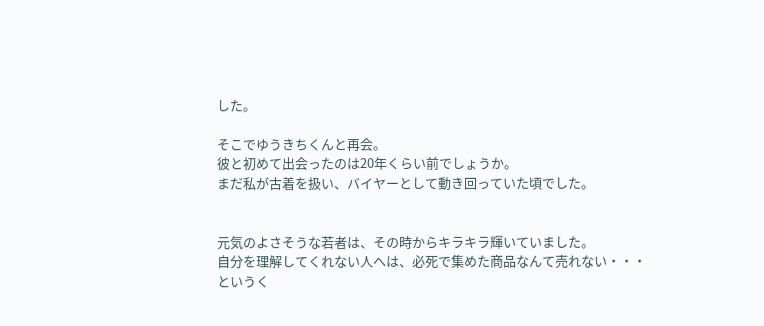した。

そこでゆうきちくんと再会。
彼と初めて出会ったのは20年くらい前でしょうか。
まだ私が古着を扱い、バイヤーとして動き回っていた頃でした。


元気のよさそうな若者は、その時からキラキラ輝いていました。
自分を理解してくれない人へは、必死で集めた商品なんて売れない・・・
というく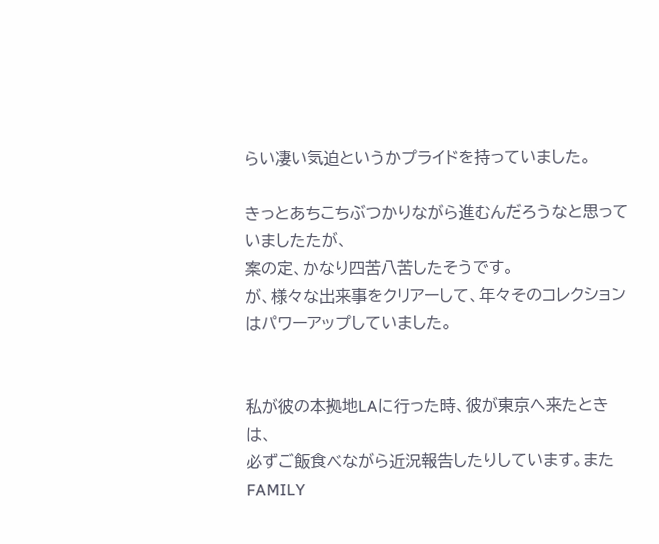らい凄い気迫というかプライドを持っていました。

きっとあちこちぶつかりながら進むんだろうなと思っていましたたが、
案の定、かなり四苦八苦したそうです。
が、様々な出来事をクリアーして、年々そのコレクションはパワーアップしていました。


私が彼の本拠地LAに行った時、彼が東京へ来たときは、
必ずご飯食べながら近況報告したりしています。またFAMILY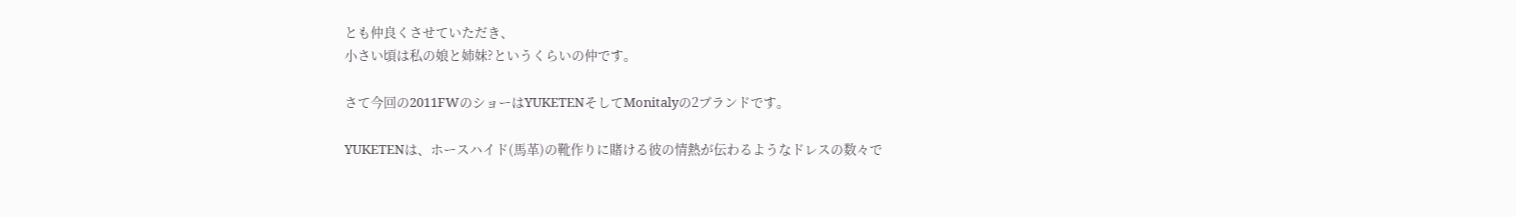とも仲良くさせていただき、
小さい頃は私の娘と姉妹?というくらいの仲です。

さて今回の2011FWのショーはYUKETENそしてMonitalyの2ブランドです。

YUKETENは、ホースハイド(馬革)の靴作りに賭ける彼の情熱が伝わるようなドレスの数々で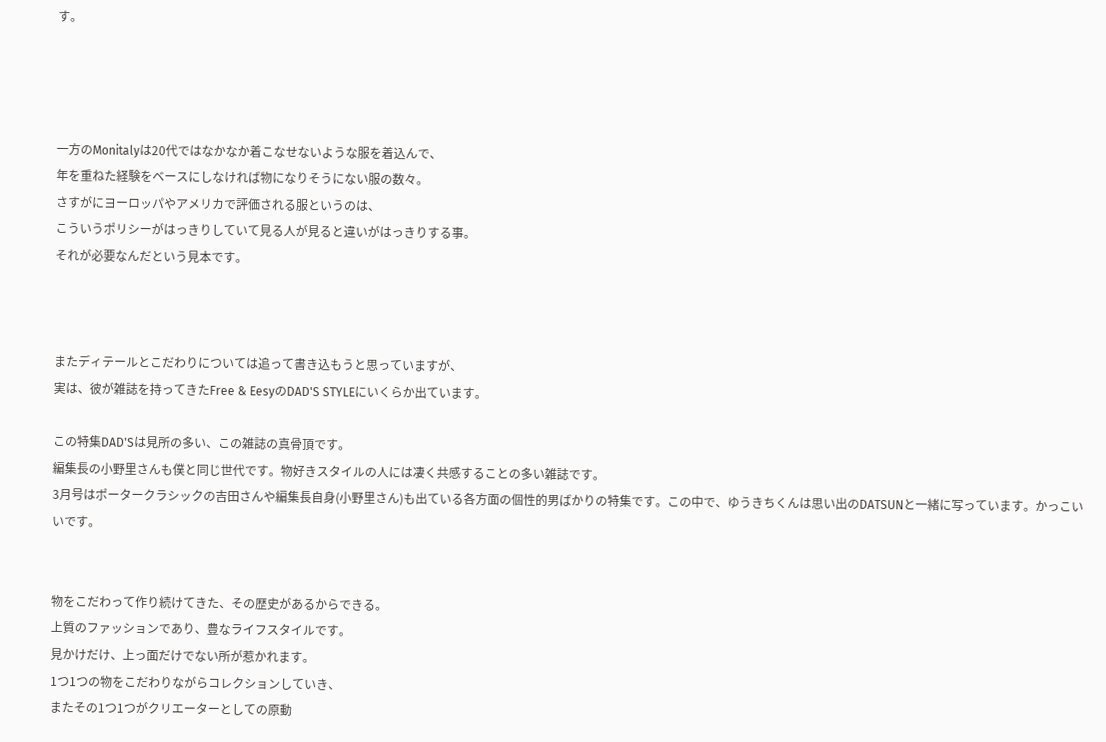す。




一方のMonitalyは20代ではなかなか着こなせないような服を着込んで、
年を重ねた経験をベースにしなければ物になりそうにない服の数々。
さすがにヨーロッパやアメリカで評価される服というのは、
こういうポリシーがはっきりしていて見る人が見ると違いがはっきりする事。
それが必要なんだという見本です。



またディテールとこだわりについては追って書き込もうと思っていますが、
実は、彼が雑誌を持ってきたFree & EesyのDAD'S STYLEにいくらか出ています。

この特集DAD'Sは見所の多い、この雑誌の真骨頂です。
編集長の小野里さんも僕と同じ世代です。物好きスタイルの人には凄く共感することの多い雑誌です。
3月号はポータークラシックの吉田さんや編集長自身(小野里さん)も出ている各方面の個性的男ばかりの特集です。この中で、ゆうきちくんは思い出のDATSUNと一緒に写っています。かっこいいです。


物をこだわって作り続けてきた、その歴史があるからできる。
上質のファッションであり、豊なライフスタイルです。
見かけだけ、上っ面だけでない所が惹かれます。
1つ1つの物をこだわりながらコレクションしていき、
またその1つ1つがクリエーターとしての原動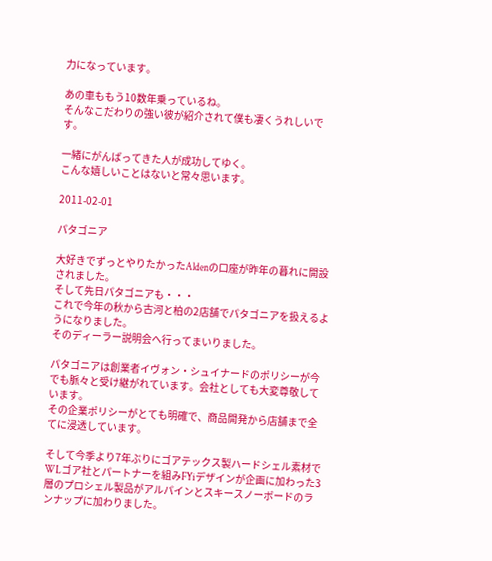力になっています。

あの車ももう10数年乗っているね。
そんなこだわりの強い彼が紹介されて僕も凄くうれしいです。

一緒にがんばってきた人が成功してゆく。
こんな嬉しいことはないと常々思います。

2011-02-01

パタゴニア

大好きでずっとやりたかったAldenの口座が昨年の暮れに開設されました。
そして先日パタゴニアも・・・
これで今年の秋から古河と柏の2店舗でパタゴニアを扱えるようになりました。
そのディーラー説明会へ行ってまいりました。

パタゴニアは創業者イヴォン・シュイナードのポリシーが今でも脈々と受け継がれています。会社としても大変尊敬しています。
その企業ポリシーがとても明確で、商品開発から店舗まで全てに浸透しています。

そして今季より7年ぶりにゴアテックス製ハードシェル素材でWLゴア社とパートナーを組みFYiデザインが企画に加わった3層のプロシェル製品がアルパインとスキースノーボードのランナップに加わりました。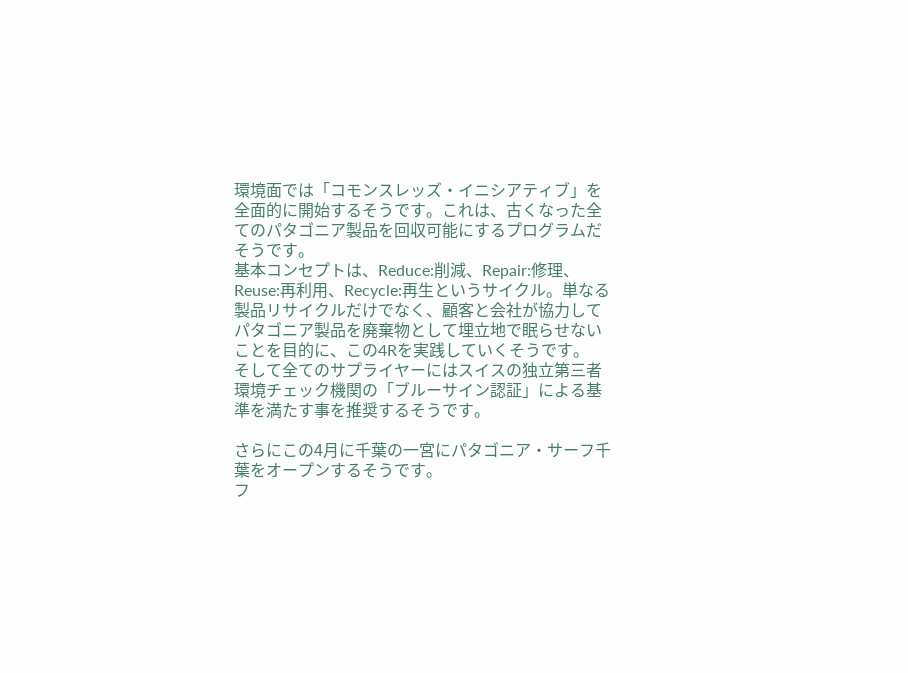環境面では「コモンスレッズ・イニシアティブ」を全面的に開始するそうです。これは、古くなった全てのパタゴニア製品を回収可能にするプログラムだそうです。
基本コンセプトは、Reduce:削減、Repair:修理、Reuse:再利用、Recycle:再生というサイクル。単なる製品リサイクルだけでなく、顧客と会社が協力してパタゴニア製品を廃棄物として埋立地で眠らせないことを目的に、この4Rを実践していくそうです。
そして全てのサプライヤーにはスイスの独立第三者環境チェック機関の「ブルーサイン認証」による基準を満たす事を推奨するそうです。

さらにこの4月に千葉の一宮にパタゴニア・サーフ千葉をオープンするそうです。
フ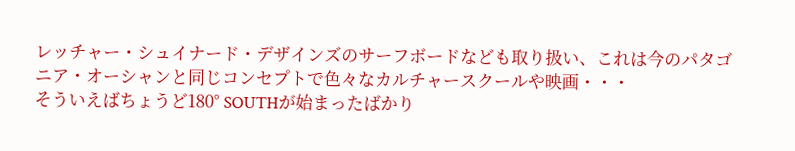レッチャー・シュイナード・デザインズのサーフボードなども取り扱い、これは今のパタゴニア・オーシャンと同じコンセプトで色々なカルチャースクールや映画・・・
そういえばちょうど180° SOUTHが始まったばかり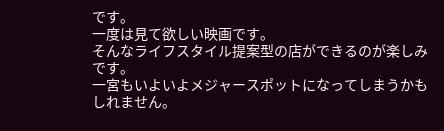です。
一度は見て欲しい映画です。
そんなライフスタイル提案型の店ができるのが楽しみです。
一宮もいよいよメジャースポットになってしまうかもしれません。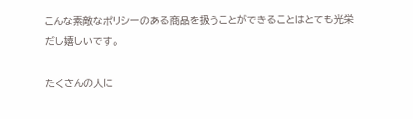こんな素敵なポリシーのある商品を扱うことができることはとても光栄だし嬉しいです。

たくさんの人に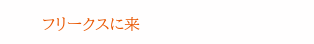フリークスに来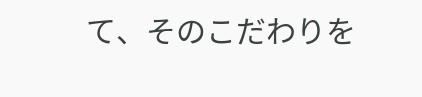て、そのこだわりを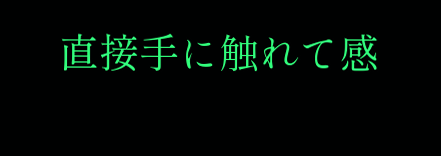直接手に触れて感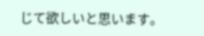じて欲しいと思います。